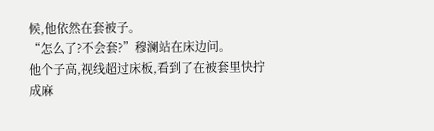候,他依然在套被子。
“怎么了?不会套?”穆澜站在床边问。
他个子高,视线超过床板,看到了在被套里快拧成麻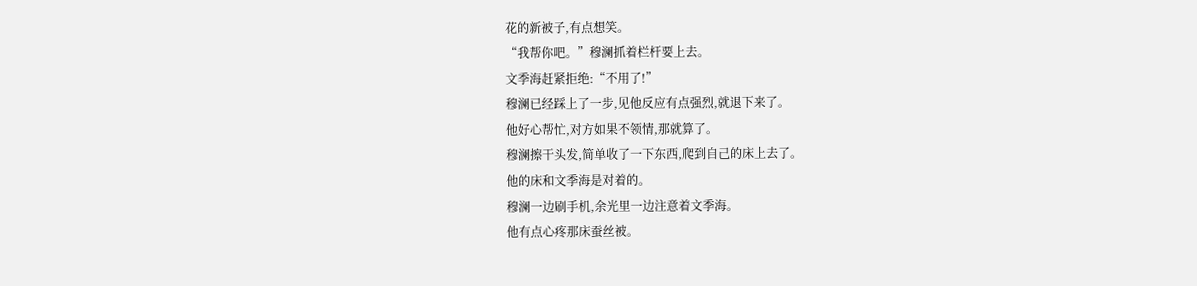花的新被子,有点想笑。
“我帮你吧。”穆澜抓着栏杆要上去。
文季海赶紧拒绝:“不用了!”
穆澜已经踩上了一步,见他反应有点强烈,就退下来了。
他好心帮忙,对方如果不领情,那就算了。
穆澜擦干头发,简单收了一下东西,爬到自己的床上去了。
他的床和文季海是对着的。
穆澜一边刷手机,余光里一边注意着文季海。
他有点心疼那床蚕丝被。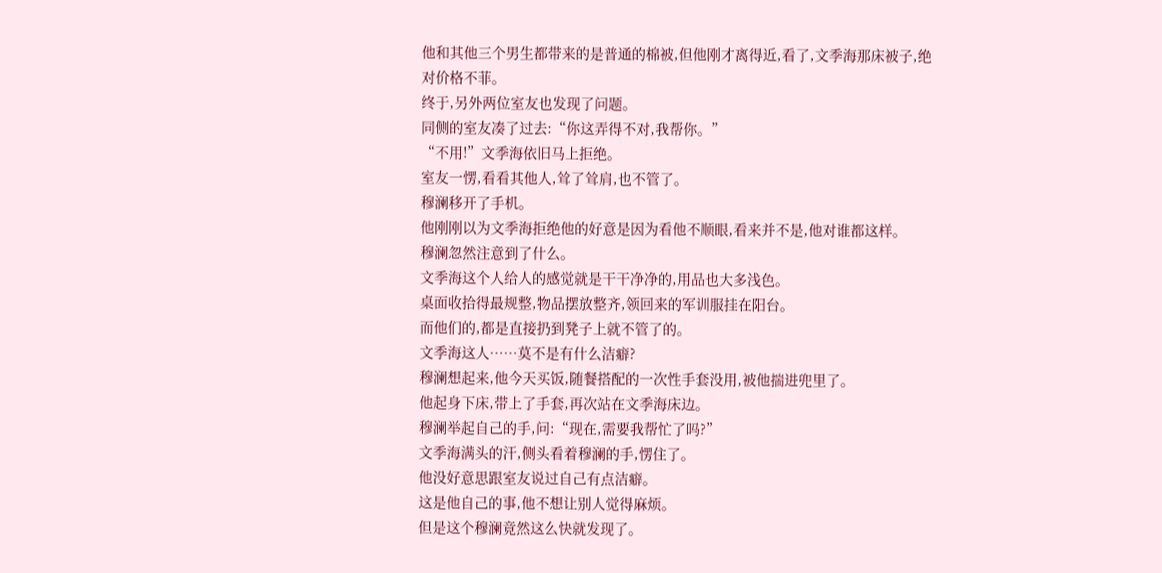他和其他三个男生都带来的是普通的棉被,但他刚才离得近,看了,文季海那床被子,绝对价格不菲。
终于,另外两位室友也发现了问题。
同侧的室友凑了过去:“你这弄得不对,我帮你。”
“不用!”文季海依旧马上拒绝。
室友一愣,看看其他人,耸了耸肩,也不管了。
穆澜移开了手机。
他刚刚以为文季海拒绝他的好意是因为看他不顺眼,看来并不是,他对谁都这样。
穆澜忽然注意到了什么。
文季海这个人给人的感觉就是干干净净的,用品也大多浅色。
桌面收拾得最规整,物品摆放整齐,领回来的军训服挂在阳台。
而他们的,都是直接扔到凳子上就不管了的。
文季海这人……莫不是有什么洁癖?
穆澜想起来,他今天买饭,随餐搭配的一次性手套没用,被他揣进兜里了。
他起身下床,带上了手套,再次站在文季海床边。
穆澜举起自己的手,问:“现在,需要我帮忙了吗?”
文季海满头的汗,侧头看着穆澜的手,愣住了。
他没好意思跟室友说过自己有点洁癖。
这是他自己的事,他不想让别人觉得麻烦。
但是这个穆澜竟然这么快就发现了。